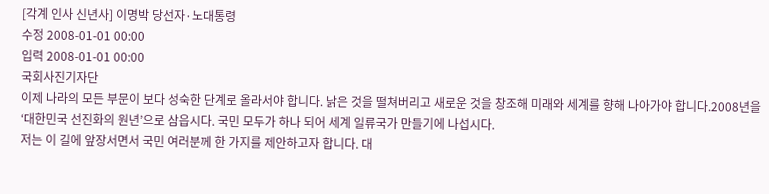[각계 인사 신년사] 이명박 당선자·노대통령
수정 2008-01-01 00:00
입력 2008-01-01 00:00
국회사진기자단
이제 나라의 모든 부문이 보다 성숙한 단계로 올라서야 합니다. 낡은 것을 떨쳐버리고 새로운 것을 창조해 미래와 세계를 향해 나아가야 합니다.2008년을 ‘대한민국 선진화의 원년’으로 삼읍시다. 국민 모두가 하나 되어 세계 일류국가 만들기에 나섭시다.
저는 이 길에 앞장서면서 국민 여러분께 한 가지를 제안하고자 합니다. 대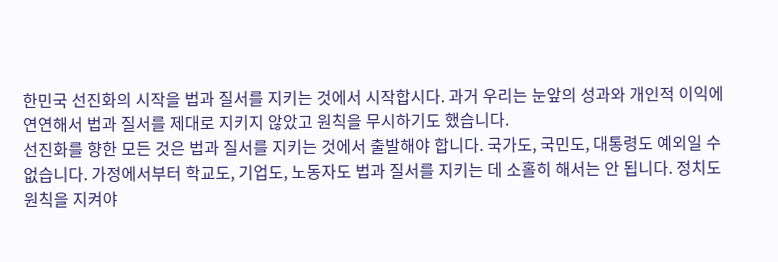한민국 선진화의 시작을 법과 질서를 지키는 것에서 시작합시다. 과거 우리는 눈앞의 성과와 개인적 이익에 연연해서 법과 질서를 제대로 지키지 않았고 원칙을 무시하기도 했습니다.
선진화를 향한 모든 것은 법과 질서를 지키는 것에서 출발해야 합니다. 국가도, 국민도, 대통령도 예외일 수 없습니다. 가정에서부터 학교도, 기업도, 노동자도 법과 질서를 지키는 데 소홀히 해서는 안 됩니다. 정치도 원칙을 지켜야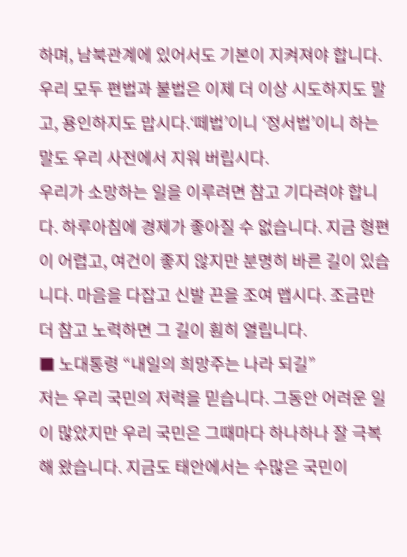하며, 남북관계에 있어서도 기본이 지켜져야 합니다. 우리 모두 편법과 불법은 이제 더 이상 시도하지도 말고, 용인하지도 맙시다.‘떼법’이니 ‘정서법’이니 하는 말도 우리 사전에서 지워 버립시다.
우리가 소망하는 일을 이루려면 참고 기다려야 합니다. 하루아침에 경제가 좋아질 수 없습니다. 지금 형편이 어렵고, 여건이 좋지 않지만 분명히 바른 길이 있습니다. 마음을 다잡고 신발 끈을 조여 맵시다. 조금만 더 참고 노력하면 그 길이 훤히 열립니다.
■ 노대통령 “내일의 희망주는 나라 되길”
저는 우리 국민의 저력을 믿습니다. 그동안 어려운 일이 많았지만 우리 국민은 그때마다 하나하나 잘 극복해 왔습니다. 지금도 태안에서는 수많은 국민이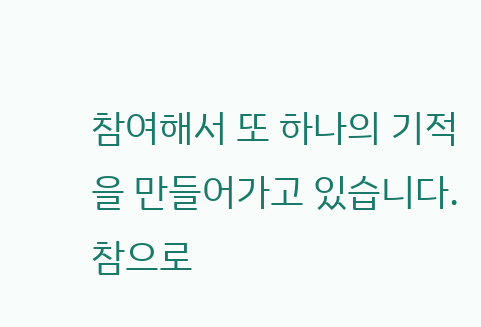참여해서 또 하나의 기적을 만들어가고 있습니다. 참으로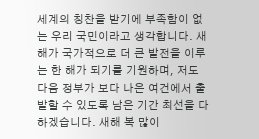세계의 칭찬을 받기에 부족함이 없는 우리 국민이라고 생각합니다. 새해가 국가적으로 더 큰 발전을 이루는 한 해가 되기를 기원하며, 저도 다음 정부가 보다 나은 여건에서 출발할 수 있도록 남은 기간 최선을 다하겠습니다. 새해 복 많이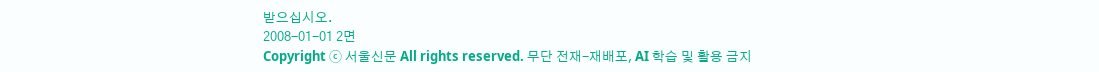받으십시오.
2008-01-01 2면
Copyright ⓒ 서울신문 All rights reserved. 무단 전재-재배포, AI 학습 및 활용 금지